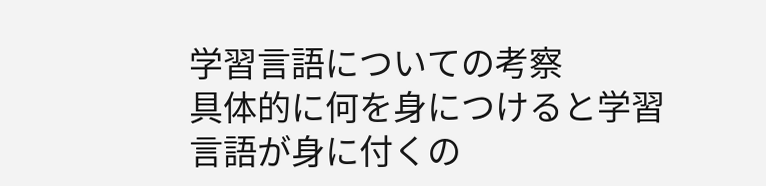学習言語についての考察
具体的に何を身につけると学習言語が身に付くの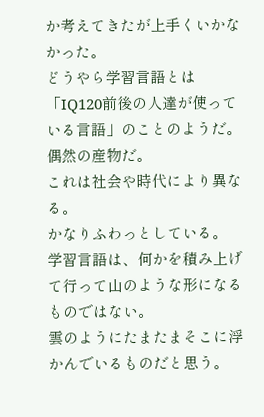か考えてきたが上手くいかなかった。
どうやら学習言語とは「IQ120前後の人達が使っている言語」のことのようだ。
偶然の産物だ。
これは社会や時代により異なる。
かなりふわっとしている。
学習言語は、何かを積み上げて行って山のような形になるものではない。
雲のようにたまたまそこに浮かんでいるものだと思う。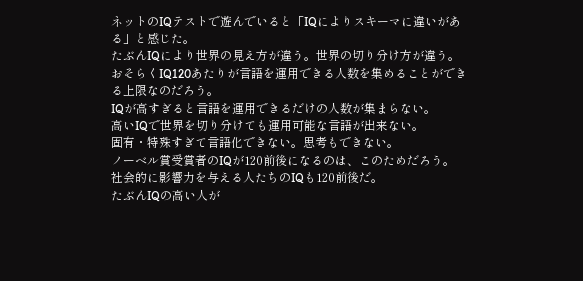ネットのIQテストで遊んでいると「IQによりスキーマに違いがある」と感じた。
たぶんIQにより世界の見え方が違う。世界の切り分け方が違う。
おそらくIQ120あたりが言語を運用できる人数を集めることができる上限なのだろう。
IQが高すぎると言語を運用できるだけの人数が集まらない。
高いIQで世界を切り分けても運用可能な言語が出来ない。
固有・特殊すぎて言語化できない。思考もできない。
ノーベル賞受賞者のIQが120前後になるのは、このためだろう。
社会的に影響力を与える人たちのIQも120前後だ。
たぶんIQの高い人が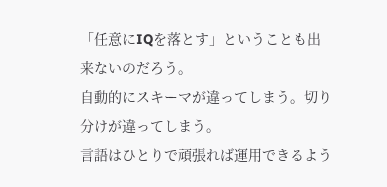「任意にIQを落とす」ということも出来ないのだろう。
自動的にスキーマが違ってしまう。切り分けが違ってしまう。
言語はひとりで頑張れば運用できるよう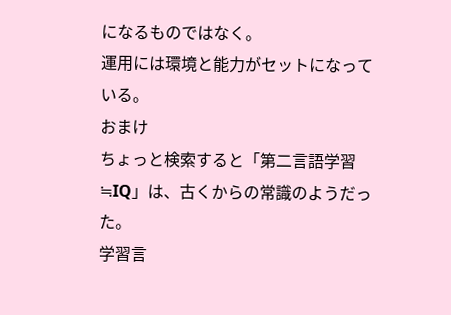になるものではなく。
運用には環境と能力がセットになっている。
おまけ
ちょっと検索すると「第二言語学習≒IQ」は、古くからの常識のようだった。
学習言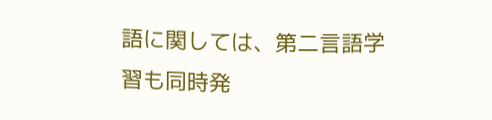語に関しては、第二言語学習も同時発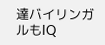達バイリンガルもIQ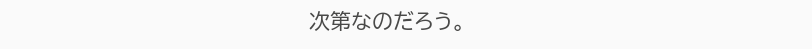次第なのだろう。